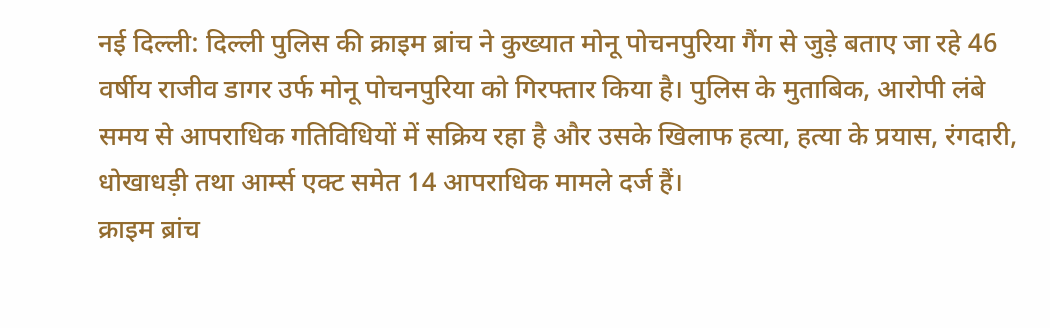नई दिल्ली: दिल्ली पुलिस की क्राइम ब्रांच ने कुख्यात मोनू पोचनपुरिया गैंग से जुड़े बताए जा रहे 46 वर्षीय राजीव डागर उर्फ मोनू पोचनपुरिया को गिरफ्तार किया है। पुलिस के मुताबिक, आरोपी लंबे समय से आपराधिक गतिविधियों में सक्रिय रहा है और उसके खिलाफ हत्या, हत्या के प्रयास, रंगदारी, धोखाधड़ी तथा आर्म्स एक्ट समेत 14 आपराधिक मामले दर्ज हैं।
क्राइम ब्रांच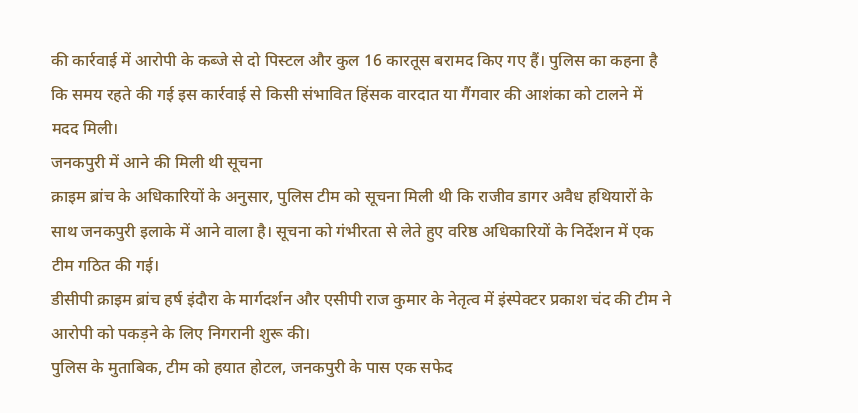की कार्रवाई में आरोपी के कब्जे से दो पिस्टल और कुल 16 कारतूस बरामद किए गए हैं। पुलिस का कहना है कि समय रहते की गई इस कार्रवाई से किसी संभावित हिंसक वारदात या गैंगवार की आशंका को टालने में मदद मिली।
जनकपुरी में आने की मिली थी सूचना
क्राइम ब्रांच के अधिकारियों के अनुसार, पुलिस टीम को सूचना मिली थी कि राजीव डागर अवैध हथियारों के साथ जनकपुरी इलाके में आने वाला है। सूचना को गंभीरता से लेते हुए वरिष्ठ अधिकारियों के निर्देशन में एक टीम गठित की गई।
डीसीपी क्राइम ब्रांच हर्ष इंदौरा के मार्गदर्शन और एसीपी राज कुमार के नेतृत्व में इंस्पेक्टर प्रकाश चंद की टीम ने आरोपी को पकड़ने के लिए निगरानी शुरू की।
पुलिस के मुताबिक, टीम को हयात होटल, जनकपुरी के पास एक सफेद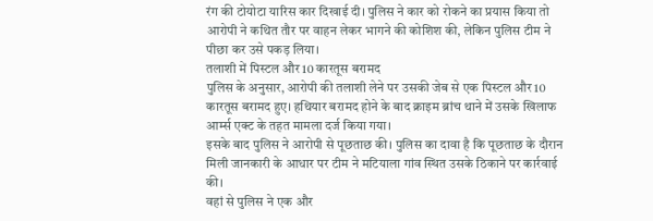रंग की टोयोटा यारिस कार दिखाई दी। पुलिस ने कार को रोकने का प्रयास किया तो आरोपी ने कथित तौर पर वाहन लेकर भागने की कोशिश की, लेकिन पुलिस टीम ने पीछा कर उसे पकड़ लिया।
तलाशी में पिस्टल और 10 कारतूस बरामद
पुलिस के अनुसार, आरोपी की तलाशी लेने पर उसकी जेब से एक पिस्टल और 10 कारतूस बरामद हुए। हथियार बरामद होने के बाद क्राइम ब्रांच थाने में उसके खिलाफ आर्म्स एक्ट के तहत मामला दर्ज किया गया।
इसके बाद पुलिस ने आरोपी से पूछताछ की। पुलिस का दावा है कि पूछताछ के दौरान मिली जानकारी के आधार पर टीम ने मटियाला गांव स्थित उसके ठिकाने पर कार्रवाई की।
वहां से पुलिस ने एक और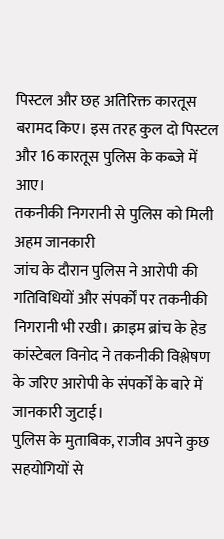पिस्टल और छह अतिरिक्त कारतूस बरामद किए। इस तरह कुल दो पिस्टल और 16 कारतूस पुलिस के कब्जे में आए।
तकनीकी निगरानी से पुलिस को मिली अहम जानकारी
जांच के दौरान पुलिस ने आरोपी की गतिविधियों और संपर्कों पर तकनीकी निगरानी भी रखी। क्राइम ब्रांच के हेड कांस्टेबल विनोद ने तकनीकी विश्लेषण के जरिए आरोपी के संपर्कों के बारे में जानकारी जुटाई।
पुलिस के मुताबिक, राजीव अपने कुछ सहयोगियों से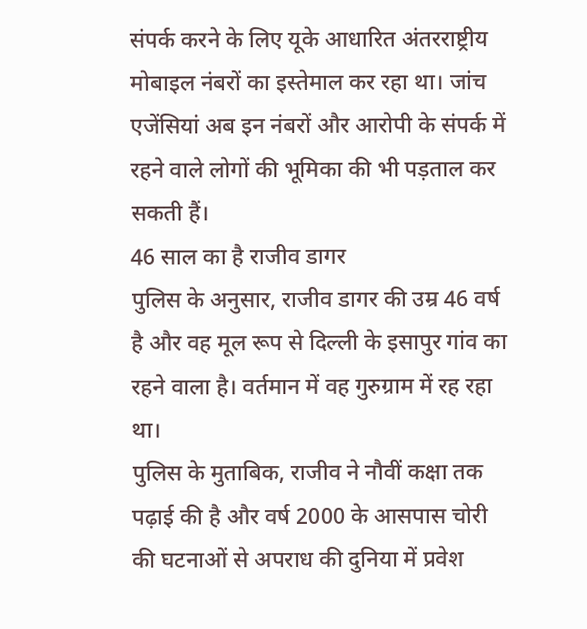संपर्क करने के लिए यूके आधारित अंतरराष्ट्रीय मोबाइल नंबरों का इस्तेमाल कर रहा था। जांच एजेंसियां अब इन नंबरों और आरोपी के संपर्क में रहने वाले लोगों की भूमिका की भी पड़ताल कर सकती हैं।
46 साल का है राजीव डागर
पुलिस के अनुसार, राजीव डागर की उम्र 46 वर्ष है और वह मूल रूप से दिल्ली के इसापुर गांव का रहने वाला है। वर्तमान में वह गुरुग्राम में रह रहा था।
पुलिस के मुताबिक, राजीव ने नौवीं कक्षा तक पढ़ाई की है और वर्ष 2000 के आसपास चोरी की घटनाओं से अपराध की दुनिया में प्रवेश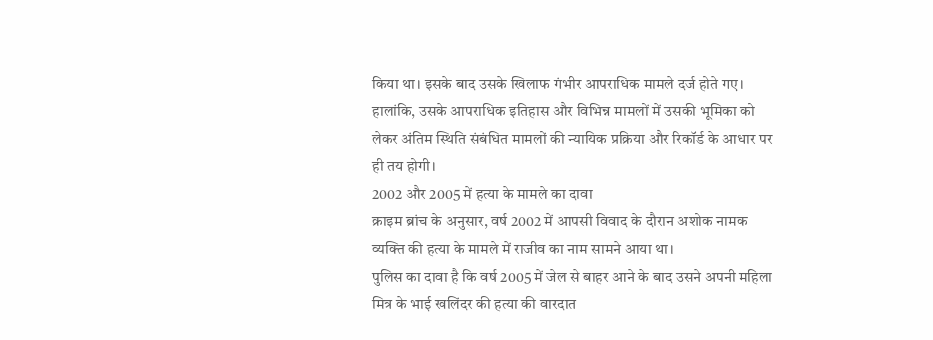किया था। इसके बाद उसके खिलाफ गंभीर आपराधिक मामले दर्ज होते गए।
हालांकि, उसके आपराधिक इतिहास और विभिन्न मामलों में उसकी भूमिका को लेकर अंतिम स्थिति संबंधित मामलों की न्यायिक प्रक्रिया और रिकॉर्ड के आधार पर ही तय होगी।
2002 और 2005 में हत्या के मामले का दावा
क्राइम ब्रांच के अनुसार, वर्ष 2002 में आपसी विवाद के दौरान अशोक नामक व्यक्ति की हत्या के मामले में राजीव का नाम सामने आया था।
पुलिस का दावा है कि वर्ष 2005 में जेल से बाहर आने के बाद उसने अपनी महिला मित्र के भाई खलिंदर की हत्या की वारदात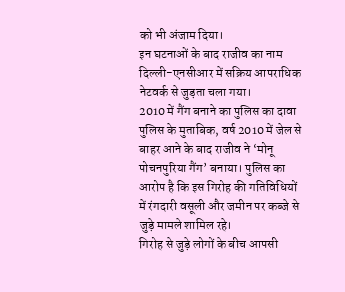को भी अंजाम दिया।
इन घटनाओं के बाद राजीव का नाम दिल्ली-एनसीआर में सक्रिय आपराधिक नेटवर्क से जुड़ता चला गया।
2010 में गैंग बनाने का पुलिस का दावा
पुलिस के मुताबिक, वर्ष 2010 में जेल से बाहर आने के बाद राजीव ने ‘मोनू पोचनपुरिया गैंग’ बनाया। पुलिस का आरोप है कि इस गिरोह की गतिविधियों में रंगदारी वसूली और जमीन पर कब्जे से जुड़े मामले शामिल रहे।
गिरोह से जुड़े लोगों के बीच आपसी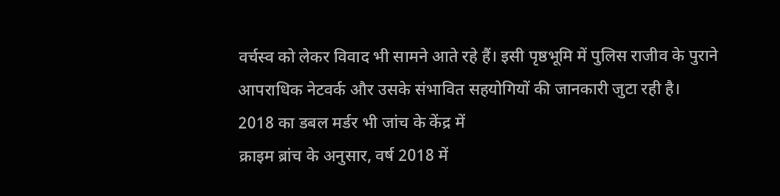वर्चस्व को लेकर विवाद भी सामने आते रहे हैं। इसी पृष्ठभूमि में पुलिस राजीव के पुराने आपराधिक नेटवर्क और उसके संभावित सहयोगियों की जानकारी जुटा रही है।
2018 का डबल मर्डर भी जांच के केंद्र में
क्राइम ब्रांच के अनुसार, वर्ष 2018 में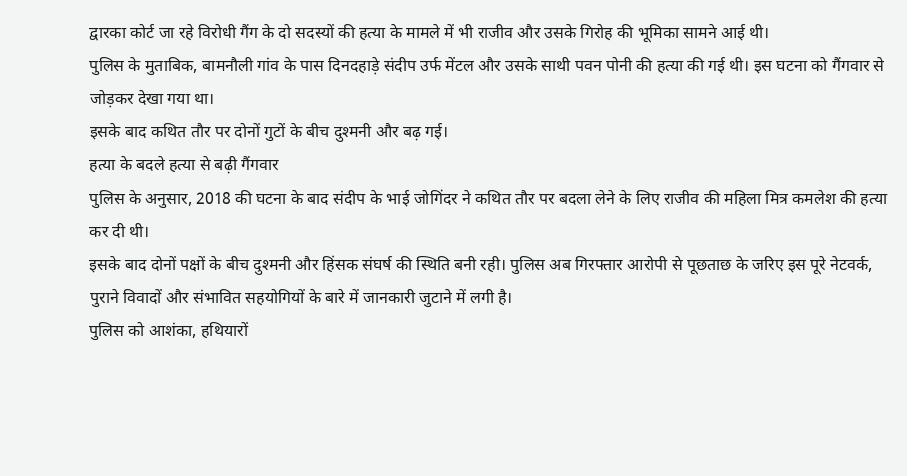द्वारका कोर्ट जा रहे विरोधी गैंग के दो सदस्यों की हत्या के मामले में भी राजीव और उसके गिरोह की भूमिका सामने आई थी।
पुलिस के मुताबिक, बामनौली गांव के पास दिनदहाड़े संदीप उर्फ मेंटल और उसके साथी पवन पोनी की हत्या की गई थी। इस घटना को गैंगवार से जोड़कर देखा गया था।
इसके बाद कथित तौर पर दोनों गुटों के बीच दुश्मनी और बढ़ गई।
हत्या के बदले हत्या से बढ़ी गैंगवार
पुलिस के अनुसार, 2018 की घटना के बाद संदीप के भाई जोगिंदर ने कथित तौर पर बदला लेने के लिए राजीव की महिला मित्र कमलेश की हत्या कर दी थी।
इसके बाद दोनों पक्षों के बीच दुश्मनी और हिंसक संघर्ष की स्थिति बनी रही। पुलिस अब गिरफ्तार आरोपी से पूछताछ के जरिए इस पूरे नेटवर्क, पुराने विवादों और संभावित सहयोगियों के बारे में जानकारी जुटाने में लगी है।
पुलिस को आशंका, हथियारों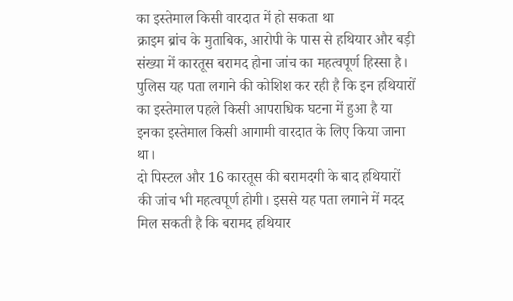का इस्तेमाल किसी वारदात में हो सकता था
क्राइम ब्रांच के मुताबिक, आरोपी के पास से हथियार और बड़ी संख्या में कारतूस बरामद होना जांच का महत्वपूर्ण हिस्सा है। पुलिस यह पता लगाने की कोशिश कर रही है कि इन हथियारों का इस्तेमाल पहले किसी आपराधिक घटना में हुआ है या इनका इस्तेमाल किसी आगामी वारदात के लिए किया जाना था।
दो पिस्टल और 16 कारतूस की बरामदगी के बाद हथियारों की जांच भी महत्वपूर्ण होगी। इससे यह पता लगाने में मदद मिल सकती है कि बरामद हथियार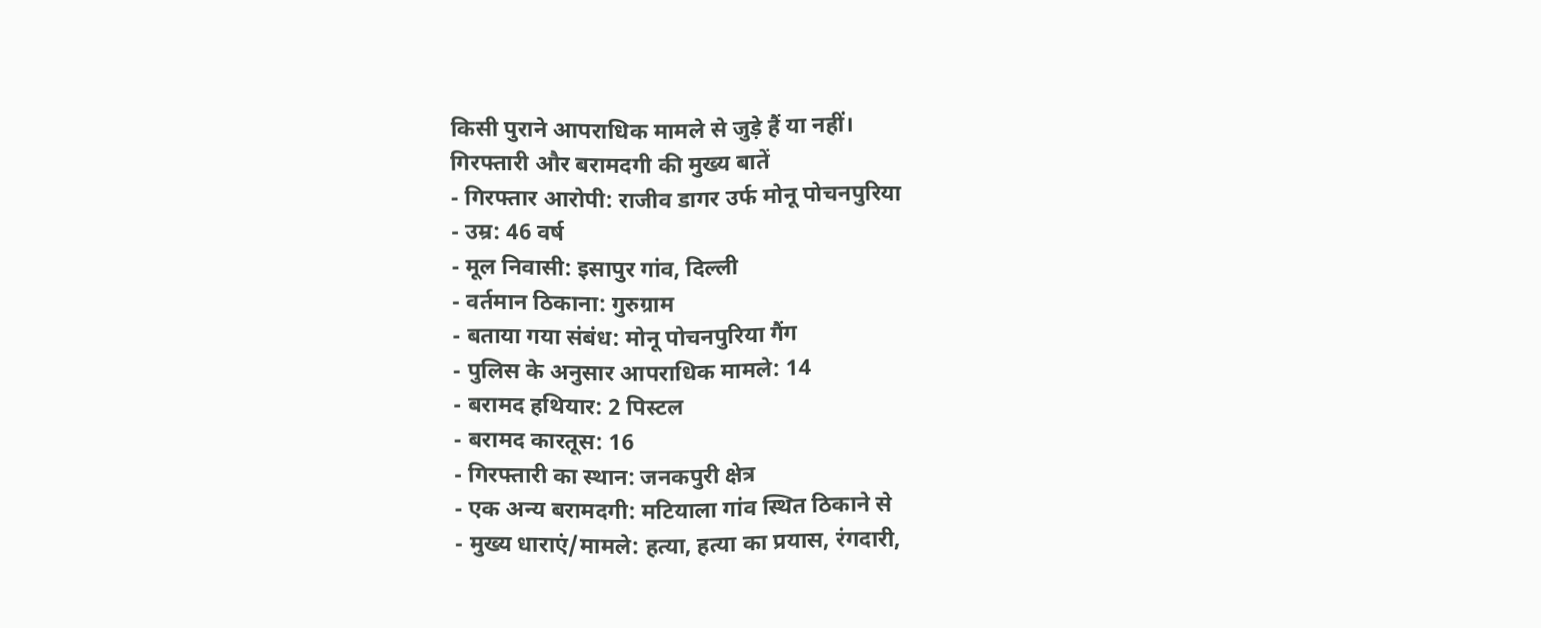किसी पुराने आपराधिक मामले से जुड़े हैं या नहीं।
गिरफ्तारी और बरामदगी की मुख्य बातें
- गिरफ्तार आरोपी: राजीव डागर उर्फ मोनू पोचनपुरिया
- उम्र: 46 वर्ष
- मूल निवासी: इसापुर गांव, दिल्ली
- वर्तमान ठिकाना: गुरुग्राम
- बताया गया संबंध: मोनू पोचनपुरिया गैंग
- पुलिस के अनुसार आपराधिक मामले: 14
- बरामद हथियार: 2 पिस्टल
- बरामद कारतूस: 16
- गिरफ्तारी का स्थान: जनकपुरी क्षेत्र
- एक अन्य बरामदगी: मटियाला गांव स्थित ठिकाने से
- मुख्य धाराएं/मामले: हत्या, हत्या का प्रयास, रंगदारी,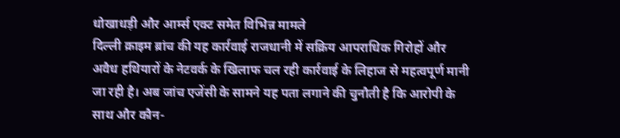धोखाधड़ी और आर्म्स एक्ट समेत विभिन्न मामले
दिल्ली क्राइम ब्रांच की यह कार्रवाई राजधानी में सक्रिय आपराधिक गिरोहों और अवैध हथियारों के नेटवर्क के खिलाफ चल रही कार्रवाई के लिहाज से महत्वपूर्ण मानी जा रही है। अब जांच एजेंसी के सामने यह पता लगाने की चुनौती है कि आरोपी के साथ और कौन-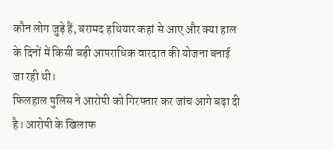कौन लोग जुड़े हैं, बरामद हथियार कहां से आए और क्या हाल के दिनों में किसी बड़ी आपराधिक वारदात की योजना बनाई जा रही थी।
फिलहाल पुलिस ने आरोपी को गिरफ्तार कर जांच आगे बढ़ा दी है। आरोपी के खिलाफ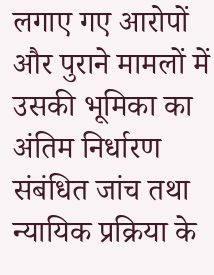लगाए गए आरोपों और पुराने मामलों में उसकी भूमिका का अंतिम निर्धारण संबंधित जांच तथा न्यायिक प्रक्रिया के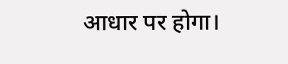आधार पर होगा।